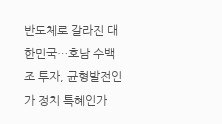반도체로 갈라진 대한민국…호남 수백조 투자, 균형발전인가 정치 특혜인가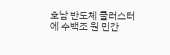호남 반도체 클러스터에 수백조 원 민간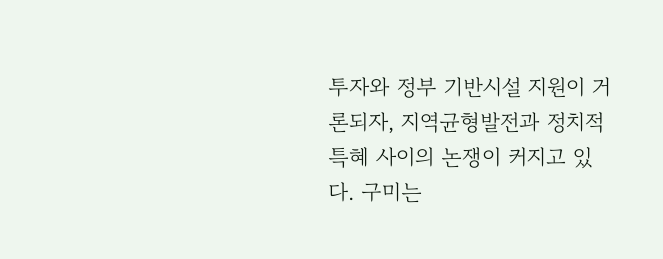투자와 정부 기반시설 지원이 거론되자, 지역균형발전과 정치적 특혜 사이의 논쟁이 커지고 있다. 구미는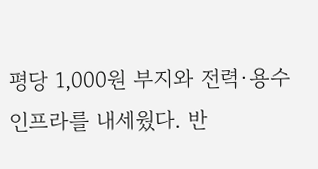평당 1,000원 부지와 전력·용수 인프라를 내세웠다. 반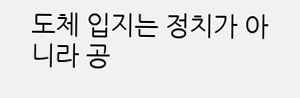도체 입지는 정치가 아니라 공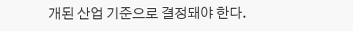개된 산업 기준으로 결정돼야 한다.